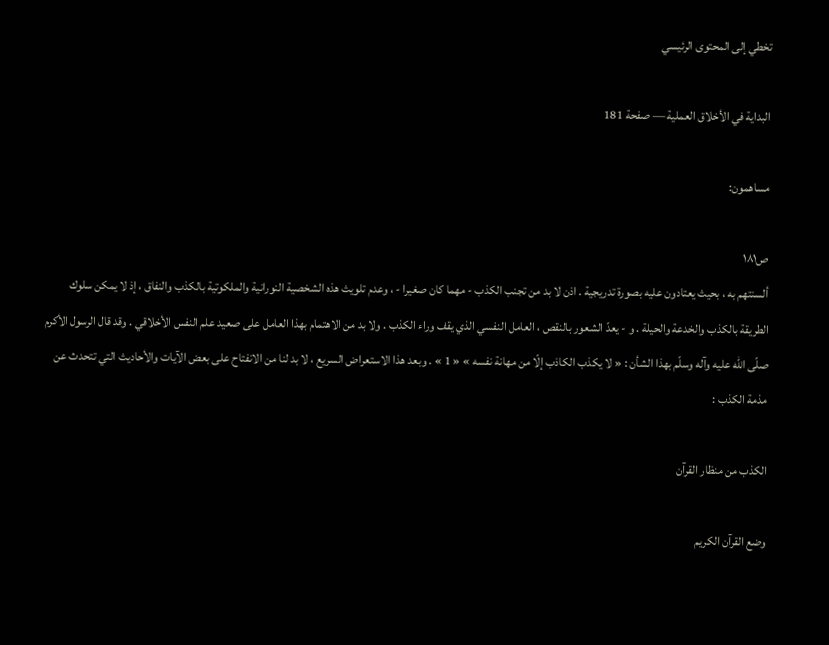تخطي إلى المحتوى الرئيسي

البداية في الأخلاق العملية — صفحة 181

مساهمون:

ص١٨١
ألسنتهم به ، بحيث يعتادون عليه بصورة تدريجية . اذن لا بد من تجنب الكذب - مهما كان صغيرا - ، وعدم تلويث هذه الشخصية النورانية والملكوتية بالكذب والنفاق ، إذ لا يمكن سلوك الطريقة بالكذب والخدعة والحيلة . و - يعدّ الشعور بالنقص ، العامل النفسي الذي يقف وراء الكذب . ولا بد من الاهتمام بهذا العامل على صعيد علم النفس الأخلاقي . وقد قال الرسول الأكرم صلّى اللّه عليه وآله وسلّم بهذا الشأن : « لا يكذب الكاذب إلّا من مهانة نفسه » « 1 » . وبعد هذا الاستعراض السريع ، لا بد لنا من الانفتاح على بعض الآيات والأحاديث التي تتحدث عن مذمة الكذب :

الكذب من منظار القرآن

وضع القرآن الكريم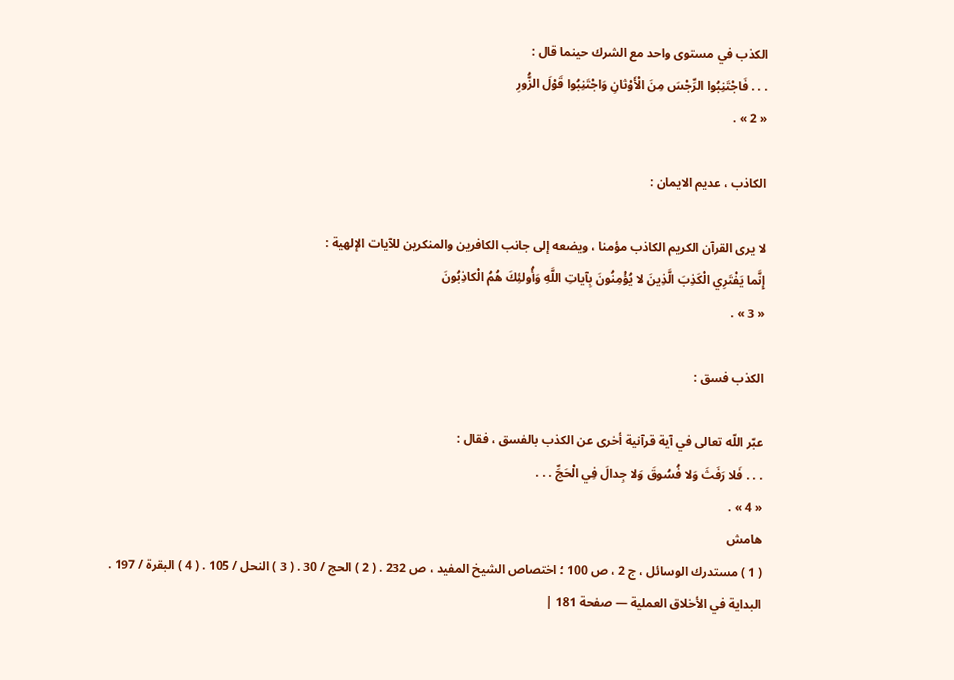الكذب في مستوى واحد مع الشرك حينما قال :
. . . فَاجْتَنِبُوا الرِّجْسَ مِنَ الْأَوْثانِ وَاجْتَنِبُوا قَوْلَ الزُّورِ
« 2 » .

الكاذب ، عديم الايمان :

لا يرى القرآن الكريم الكاذب مؤمنا ، ويضعه إلى جانب الكافرين والمنكرين للآيات الإلهية :
إِنَّما يَفْتَرِي الْكَذِبَ الَّذِينَ لا يُؤْمِنُونَ بِآياتِ اللَّهِ وَأُولئِكَ هُمُ الْكاذِبُونَ
« 3 » .

الكذب فسق :

عبّر اللّه تعالى في آية قرآنية أخرى عن الكذب بالفسق ، فقال :
. . . فَلا رَفَثَ وَلا فُسُوقَ وَلا جِدالَ فِي الْحَجِّ . . .
« 4 » .
هامش
( 1 ) مستدرك الوسائل ، ج 2 ، ص 100 ؛ اختصاص الشيخ المفيد ، ص 232 . ( 2 ) الحج / 30 . ( 3 ) النحل / 105 . ( 4 ) البقرة / 197 .
البداية في الأخلاق العملية — صفحة 181 |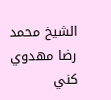الشيخ محمد رضا مهدوي كني